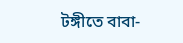টঙ্গীতে বাবা-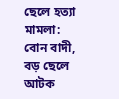ছেলে হত্যা মামলা: বোন বাদী, বড় ছেলে আটক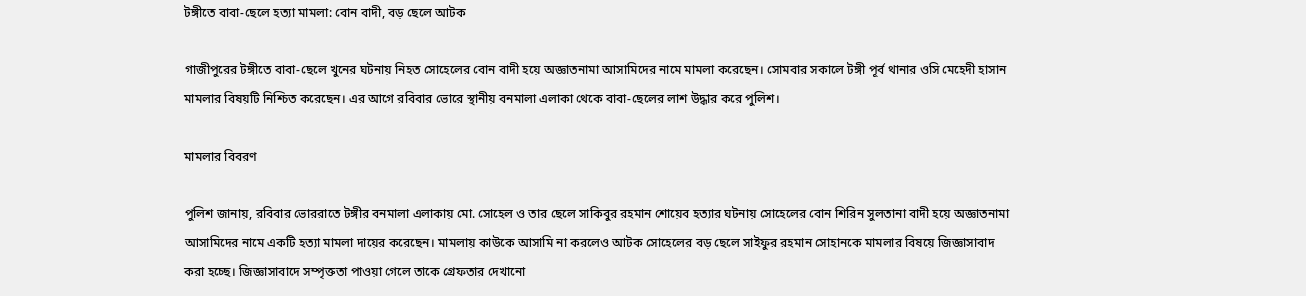টঙ্গীতে বাবা-ছেলে হত্যা মামলা: বোন বাদী, বড় ছেলে আটক

গাজীপুরের টঙ্গীতে বাবা-ছেলে খুনের ঘটনায় নিহত সোহেলের বোন বাদী হয়ে অজ্ঞাতনামা আসামিদের নামে মামলা করেছেন। সোমবার সকালে টঙ্গী পূর্ব থানার ওসি মেহেদী হাসান মামলার বিষয়টি নিশ্চিত করেছেন। এর আগে রবিবার ভোরে স্থানীয় বনমালা এলাকা থেকে বাবা-ছেলের লাশ উদ্ধার করে পুলিশ।

মামলার বিবরণ

পুলিশ জানায়, রবিবার ভোররাতে টঙ্গীর বনমালা এলাকায় মো. সোহেল ও তার ছেলে সাকিবুর রহমান শোয়েব হত্যার ঘটনায় সোহেলের বোন শিরিন সুলতানা বাদী হয়ে অজ্ঞাতনামা আসামিদের নামে একটি হত্যা মামলা দায়ের করেছেন। মামলায় কাউকে আসামি না করলেও আটক সোহেলের বড় ছেলে সাইফুর রহমান সোহানকে মামলার বিষয়ে জিজ্ঞাসাবাদ করা হচ্ছে। জিজ্ঞাসাবাদে সম্পৃক্ততা পাওয়া গেলে তাকে গ্রেফতার দেখানো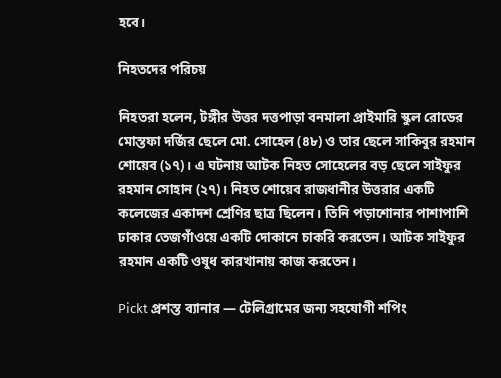হবে।

নিহতদের পরিচয়

নিহতরা হলেন, টঙ্গীর উত্তর দত্তপাড়া বনমালা প্রাইমারি স্কুল রোডের মোস্তফা দর্জির ছেলে মো. সোহেল (৪৮) ও তার ছেলে সাকিবুর রহমান শোয়েব (১৭)। এ ঘটনায় আটক নিহত সোহেলের বড় ছেলে সাইফুর রহমান সোহান (২৭)। নিহত শোয়েব রাজধানীর উত্তরার একটি কলেজের একাদশ শ্রেণির ছাত্র ছিলেন। তিনি পড়াশোনার পাশাপাশি ঢাকার তেজগাঁওয়ে একটি দোকানে চাকরি করতেন। আটক সাইফুর রহমান একটি ওষুধ কারখানায় কাজ করতেন।

Pickt প্রশস্ত ব্যানার — টেলিগ্রামের জন্য সহযোগী শপিং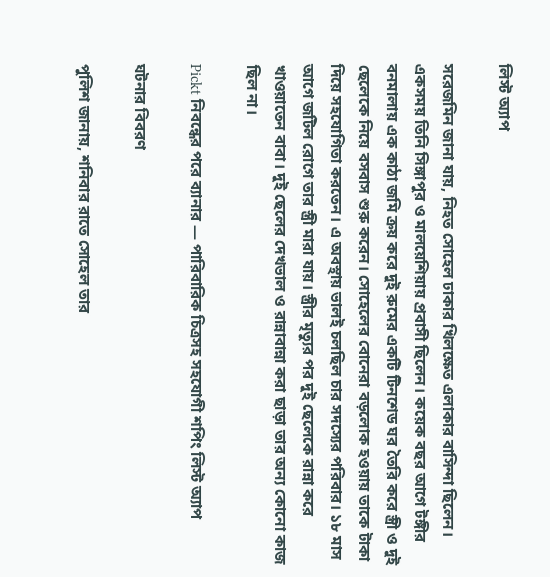লিস্ট অ্যাপ

সরেজমিন জানা যায়, নিহত সোহেল ঢাকার খিলক্ষেত এলাকার বাসিন্দা ছিলেন। একসময় তিনি সিঙ্গাপুর ও মালয়েশিয়ায় প্রবাসী ছিলেন। কয়েক বছর আগে টঙ্গীর বনমালায় এক কাঠা জমি ক্রয় করে দুই রুমের একটি টিনশেড ঘর তৈরি করে স্ত্রী ও দুই ছেলেকে নিয়ে বসবাস শুরু করেন। সোহেলের বোনেরা বড়লোক হওয়ায় তাকে টাকা দিয়ে সহযোগিতা করতেন। এ অবস্থায় ভালই চলছিল চার সদস্যের পরিবার। ১৮ মাস আগে জটিল রোগে তার স্ত্রী মারা যায়। স্ত্রীর মৃত্যুর পর দুই ছেলেকে রান্না করে খাওয়াতেন বাবা। দুই ছেলের দেখভাল ও রান্নাবান্না করা ছাড়া তার অন্য কোনো কাজ ছিল না।

Pickt নিবন্ধের পরে ব্যানার — পারিবারিক চিত্রসহ সহযোগী শপিং লিস্ট অ্যাপ

ঘটনার বিবরণ

পুলিশ জানায়, শনিবার রাতে সোহেল তার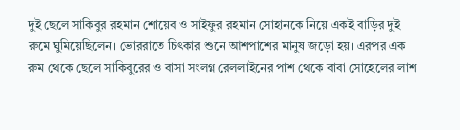দুই ছেলে সাকিবুর রহমান শোয়েব ও সাইফুর রহমান সোহানকে নিয়ে একই বাড়ির দুই রুমে ঘুমিয়েছিলেন। ভোররাতে চিৎকার শুনে আশপাশের মানুষ জড়ো হয়। এরপর এক রুম থেকে ছেলে সাকিবুরের ও বাসা সংলগ্ন রেললাইনের পাশ থেকে বাবা সোহেলের লাশ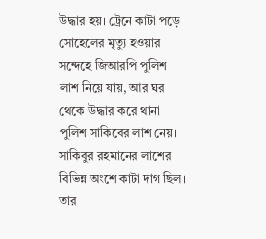উদ্ধার হয়। ট্রেনে কাটা পড়ে সোহেলের মৃত্যু হওয়ার সন্দেহে জিআরপি পুলিশ লাশ নিয়ে যায়, আর ঘর থেকে উদ্ধার করে থানা পুলিশ সাকিবের লাশ নেয়। সাকিবুর রহমানের লাশের বিভিন্ন অংশে কাটা দাগ ছিল। তার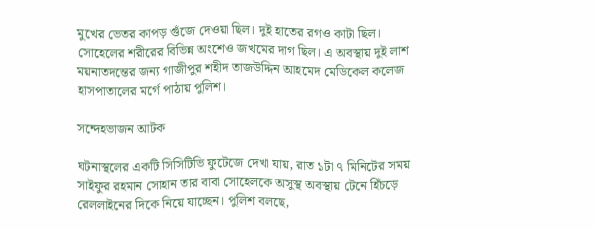মুখের ভেতর কাপড় গুঁজে দেওয়া ছিল। দুই হাতের রগও কাটা ছিল। সোহেলের শরীরের বিভিন্ন অংশেও জখমের দাগ ছিল। এ অবস্থায় দুই লাশ ময়নাতদন্তের জন্য গাজীপুর শহীদ তাজউদ্দিন আহমেদ মেডিকেল কলেজ হাসপাতালের মর্গে পাঠায় পুলিশ।

সন্দেহভাজন আটক

ঘটনাস্থলের একটি সিসিটিভি ফুটেজে দেখা যায়, রাত ১টা ৭ মিনিটের সময় সাইফুর রহমান সোহান তার বাবা সোহেলকে অসুস্থ অবস্থায় টেনে হিঁচড়ে রেললাইনের দিকে নিয়ে যাচ্ছেন। পুলিশ বলছে,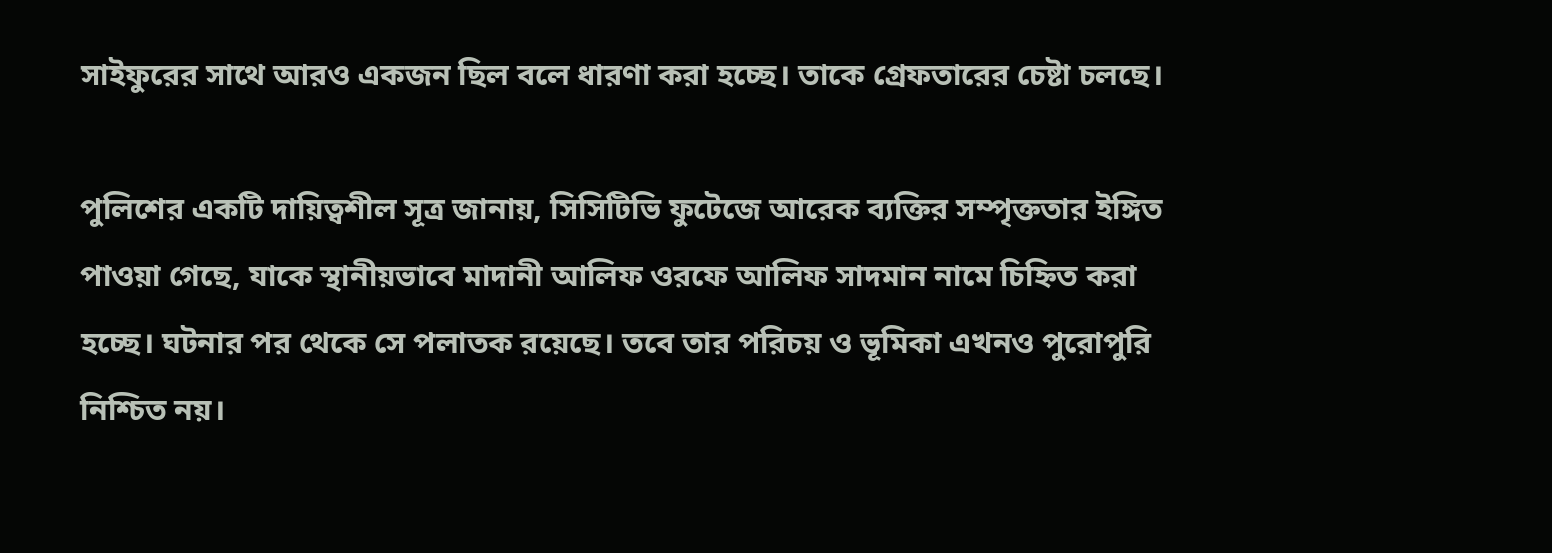সাইফুরের সাথে আরও একজন ছিল বলে ধারণা করা হচ্ছে। তাকে গ্রেফতারের চেষ্টা চলছে।

পুলিশের একটি দায়িত্বশীল সূত্র জানায়, সিসিটিভি ফুটেজে আরেক ব্যক্তির সম্পৃক্ততার ইঙ্গিত পাওয়া গেছে, যাকে স্থানীয়ভাবে মাদানী আলিফ ওরফে আলিফ সাদমান নামে চিহ্নিত করা হচ্ছে। ঘটনার পর থেকে সে পলাতক রয়েছে। তবে তার পরিচয় ও ভূমিকা এখনও পুরোপুরি নিশ্চিত নয়।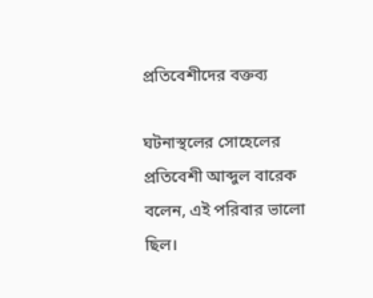প্রতিবেশীদের বক্তব্য

ঘটনাস্থলের সোহেলের প্রতিবেশী আব্দুল বারেক বলেন, এই পরিবার ভালো ছিল।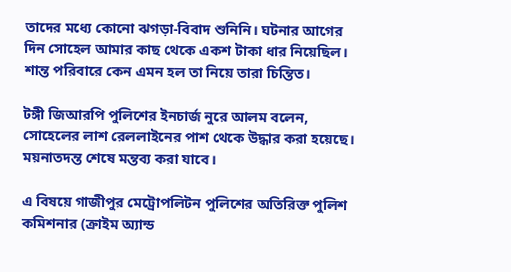তাদের মধ্যে কোনো ঝগড়া-বিবাদ শুনিনি। ঘটনার আগের দিন সোহেল আমার কাছ থেকে একশ টাকা ধার নিয়েছিল। শান্ত পরিবারে কেন এমন হল তা নিয়ে তারা চিন্তিত।

টঙ্গী জিআরপি পুলিশের ইনচার্জ নুরে আলম বলেন, সোহেলের লাশ রেললাইনের পাশ থেকে উদ্ধার করা হয়েছে। ময়নাতদন্ত শেষে মন্তব্য করা যাবে।

এ বিষয়ে গাজীপুর মেট্রোপলিটন পুলিশের অতিরিক্ত পুলিশ কমিশনার (ক্রাইম অ্যান্ড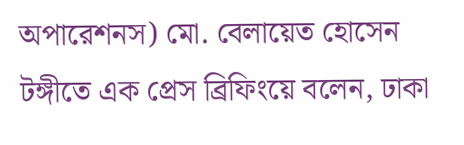অপারেশনস) মো. বেলায়েত হোসেন টঙ্গীতে এক প্রেস ব্রিফিংয়ে বলেন, ঢাকা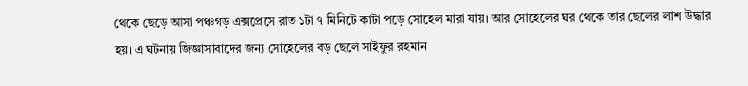থেকে ছেড়ে আসা পঞ্চগড় এক্সপ্রেসে রাত ১টা ৭ মিনিটে কাটা পড়ে সোহেল মারা যায়। আর সোহেলের ঘর থেকে তার ছেলের লাশ উদ্ধার হয়। এ ঘটনায় জিজ্ঞাসাবাদের জন্য সোহেলের বড় ছেলে সাইফুর রহমান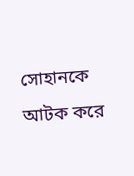সোহানকে আটক করে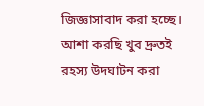জিজ্ঞাসাবাদ করা হচ্ছে। আশা করছি খুব দ্রুতই রহস্য উদঘাটন করা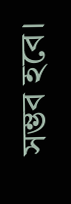সম্ভব হবে।